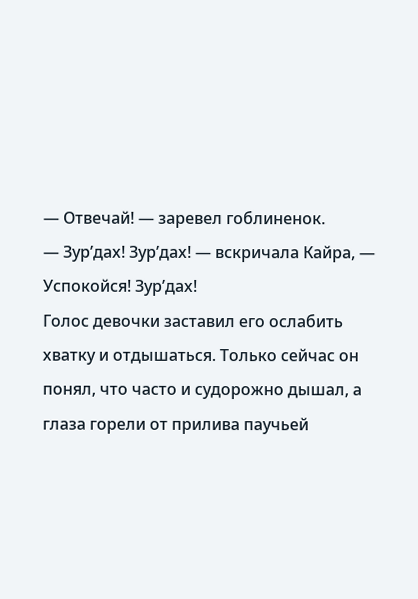— Отвечай! — заревел гоблиненок.
— Зур’дах! Зур’дах! — вскричала Кайра, — Успокойся! Зур’дах!
Голос девочки заставил его ослабить хватку и отдышаться. Только сейчас он понял, что часто и судорожно дышал, а глаза горели от прилива паучьей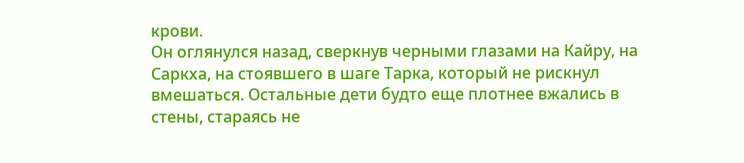крови.
Он оглянулся назад, сверкнув черными глазами на Кайру, на Саркха, на стоявшего в шаге Тарка, который не рискнул вмешаться. Остальные дети будто еще плотнее вжались в стены, стараясь не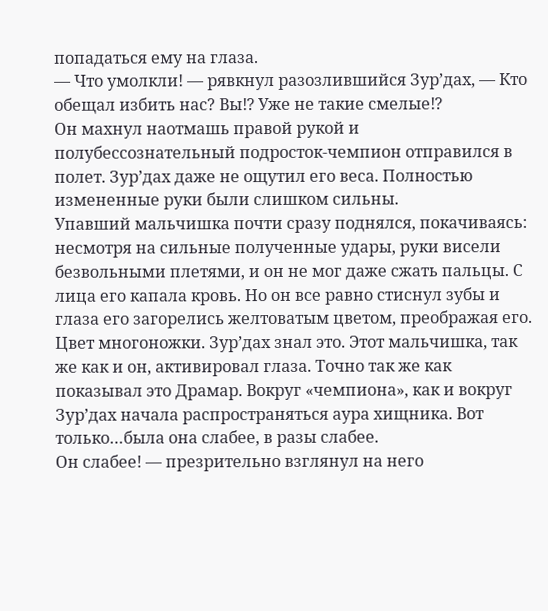попадаться ему на глаза.
— Что умолкли! — рявкнул разозлившийся Зур’дах, — Кто обещал избить нас? Вы⁉ Уже не такие смелые⁉
Он махнул наотмашь правой рукой и полубессознательный подросток-чемпион отправился в полет. Зур’дах даже не ощутил его веса. Полностью измененные руки были слишком сильны.
Упавший мальчишка почти сразу поднялся, покачиваясь: несмотря на сильные полученные удары, руки висели безвольными плетями, и он не мог даже сжать пальцы. С лица его капала кровь. Но он все равно стиснул зубы и глаза его загорелись желтоватым цветом, преображая его. Цвет многоножки. Зур’дах знал это. Этот мальчишка, так же как и он, активировал глаза. Точно так же как показывал это Драмар. Вокруг «чемпиона», как и вокруг Зур’дах начала распространяться аура хищника. Вот только…была она слабее, в разы слабее.
Он слабее! — презрительно взглянул на него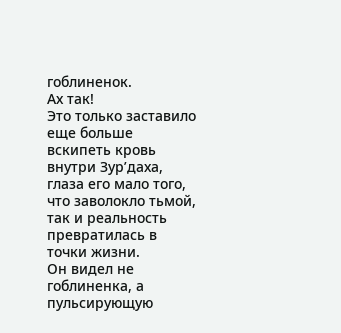гоблиненок.
Ах так!
Это только заставило еще больше вскипеть кровь внутри Зур’даха, глаза его мало того, что заволокло тьмой, так и реальность превратилась в точки жизни.
Он видел не гоблиненка, а пульсирующую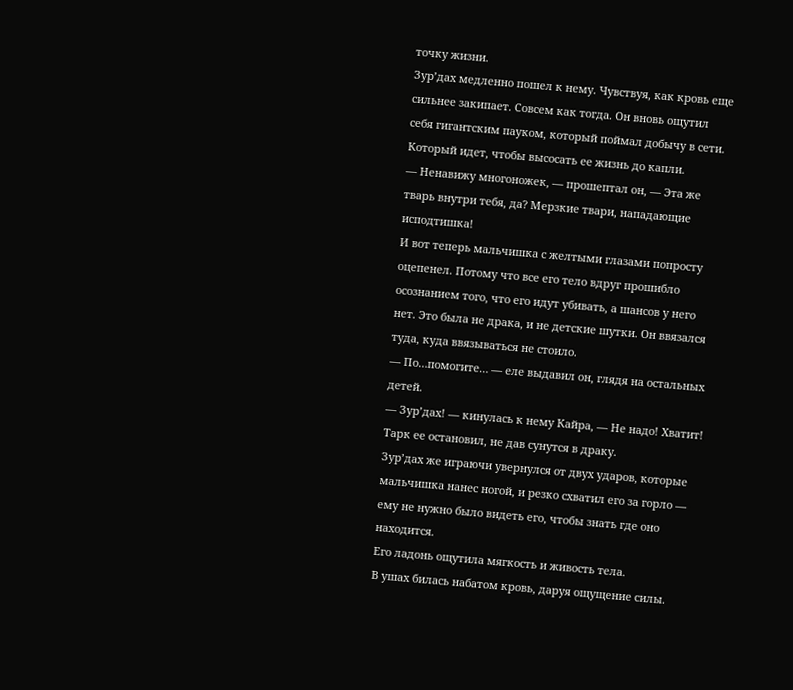точку жизни.
Зур’дах медленно пошел к нему. Чувствуя, как кровь еще сильнее закипает. Совсем как тогда. Он вновь ощутил себя гигантским пауком, который поймал добычу в сети. Который идет, чтобы высосать ее жизнь до капли.
— Ненавижу многоножек, — прошептал он, — Эта же тварь внутри тебя, да? Мерзкие твари, нападающие исподтишка!
И вот теперь мальчишка с желтыми глазами попросту оцепенел. Потому что все его тело вдруг прошибло осознанием того, что его идут убивать, а шансов у него нет. Это была не драка, и не детские шутки. Он ввязался туда, куда ввязываться не стоило.
— По…помогите… — еле выдавил он, глядя на остальных детей.
— Зур’дах! — кинулась к нему Кайра, — Не надо! Хватит!
Тарк ее остановил, не дав сунутся в драку.
Зур’дах же играючи увернулся от двух ударов, которые мальчишка нанес ногой, и резко схватил его за горло — ему не нужно было видеть его, чтобы знать где оно находится.
Его ладонь ощутила мягкость и живость тела.
В ушах билась набатом кровь, даруя ощущение силы.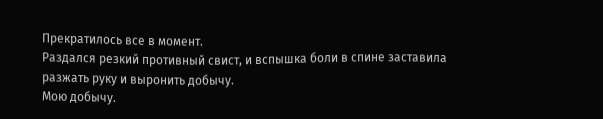Прекратилось все в момент.
Раздался резкий противный свист, и вспышка боли в спине заставила разжать руку и выронить добычу.
Мою добычу.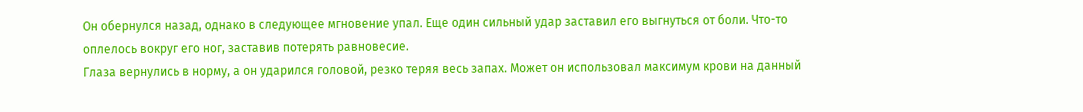Он обернулся назад, однако в следующее мгновение упал. Еще один сильный удар заставил его выгнуться от боли. Что-то оплелось вокруг его ног, заставив потерять равновесие.
Глаза вернулись в норму, а он ударился головой, резко теряя весь запах. Может он использовал максимум крови на данный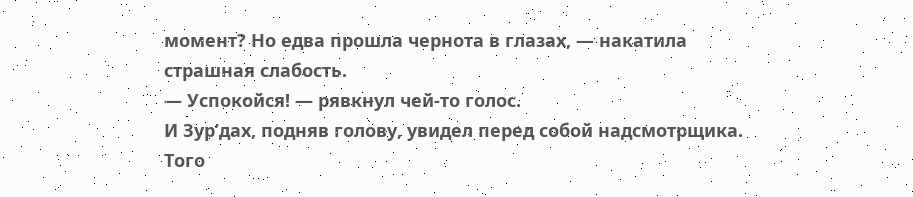момент? Но едва прошла чернота в глазах, — накатила страшная слабость.
— Успокойся! — рявкнул чей-то голос.
И Зур’дах, подняв голову, увидел перед собой надсмотрщика. Того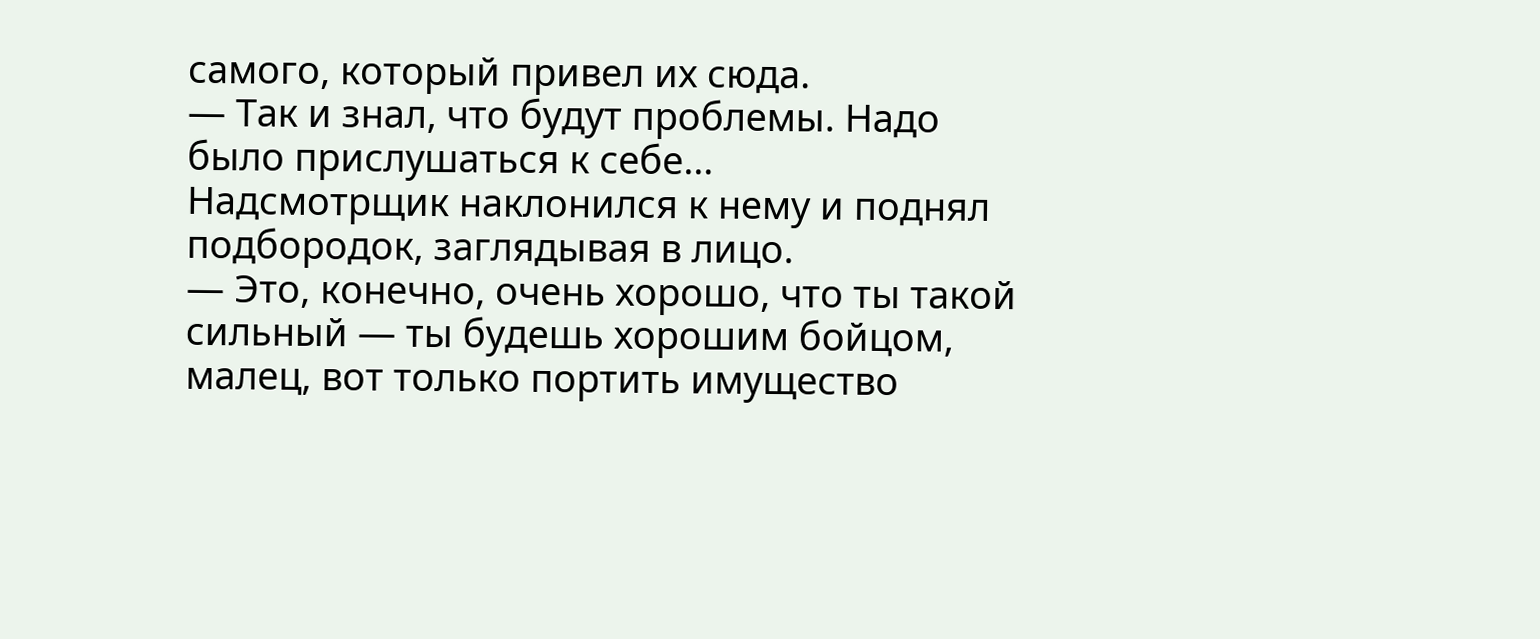самого, который привел их сюда.
— Так и знал, что будут проблемы. Надо было прислушаться к себе…
Надсмотрщик наклонился к нему и поднял подбородок, заглядывая в лицо.
— Это, конечно, очень хорошо, что ты такой сильный — ты будешь хорошим бойцом, малец, вот только портить имущество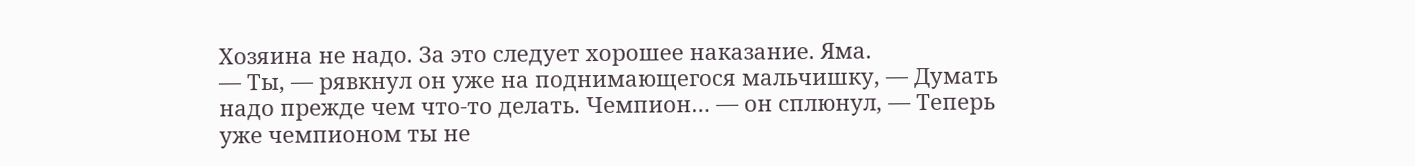Хозяина не надо. За это следует хорошее наказание. Яма.
— Ты, — рявкнул он уже на поднимающегося мальчишку, — Думать надо прежде чем что-то делать. Чемпион… — он сплюнул, — Теперь уже чемпионом ты не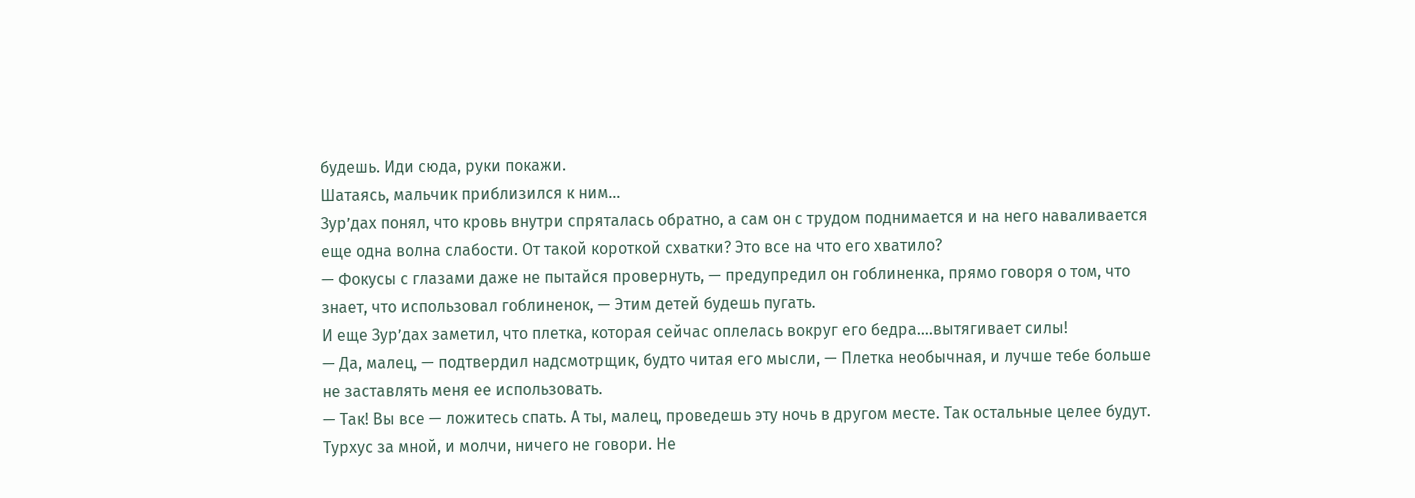будешь. Иди сюда, руки покажи.
Шатаясь, мальчик приблизился к ним…
Зур’дах понял, что кровь внутри спряталась обратно, а сам он с трудом поднимается и на него наваливается еще одна волна слабости. От такой короткой схватки? Это все на что его хватило?
— Фокусы с глазами даже не пытайся провернуть, — предупредил он гоблиненка, прямо говоря о том, что знает, что использовал гоблиненок, — Этим детей будешь пугать.
И еще Зур’дах заметил, что плетка, которая сейчас оплелась вокруг его бедра….вытягивает силы!
— Да, малец, — подтвердил надсмотрщик, будто читая его мысли, — Плетка необычная, и лучше тебе больше не заставлять меня ее использовать.
— Так! Вы все — ложитесь спать. А ты, малец, проведешь эту ночь в другом месте. Так остальные целее будут. Турхус за мной, и молчи, ничего не говори. Не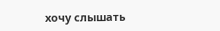хочу слышать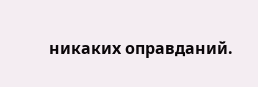никаких оправданий.